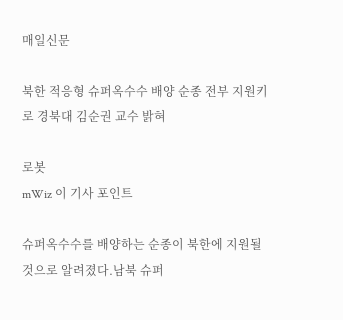매일신문

북한 적응형 슈퍼옥수수 배양 순종 전부 지원키로 경북대 김순권 교수 밝혀

로봇
mWiz 이 기사 포인트

슈퍼옥수수를 배양하는 순종이 북한에 지원될 것으로 알려졌다.남북 슈퍼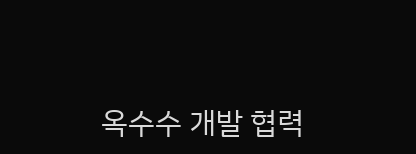옥수수 개발 협력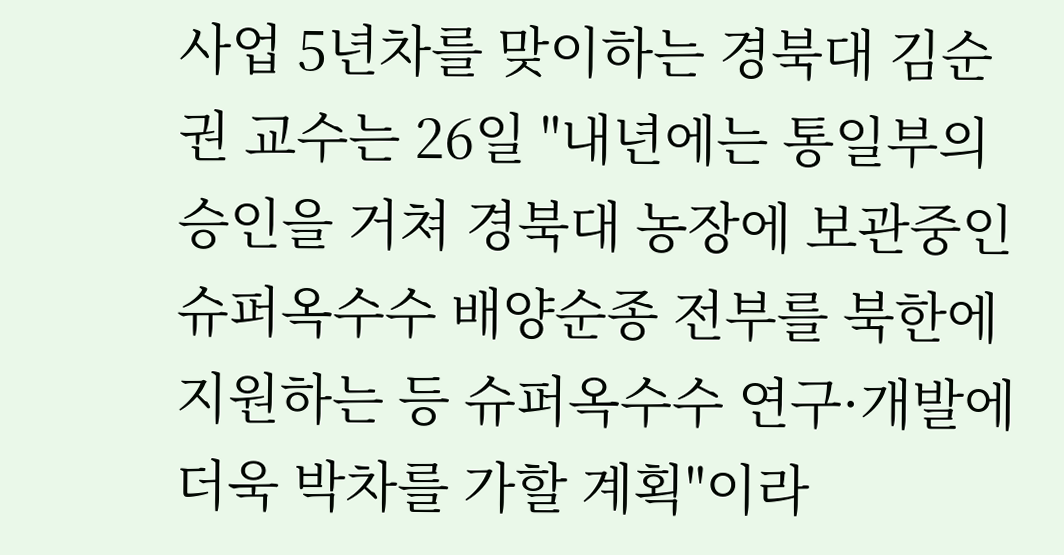사업 5년차를 맞이하는 경북대 김순권 교수는 26일 "내년에는 통일부의 승인을 거쳐 경북대 농장에 보관중인 슈퍼옥수수 배양순종 전부를 북한에 지원하는 등 슈퍼옥수수 연구·개발에 더욱 박차를 가할 계획"이라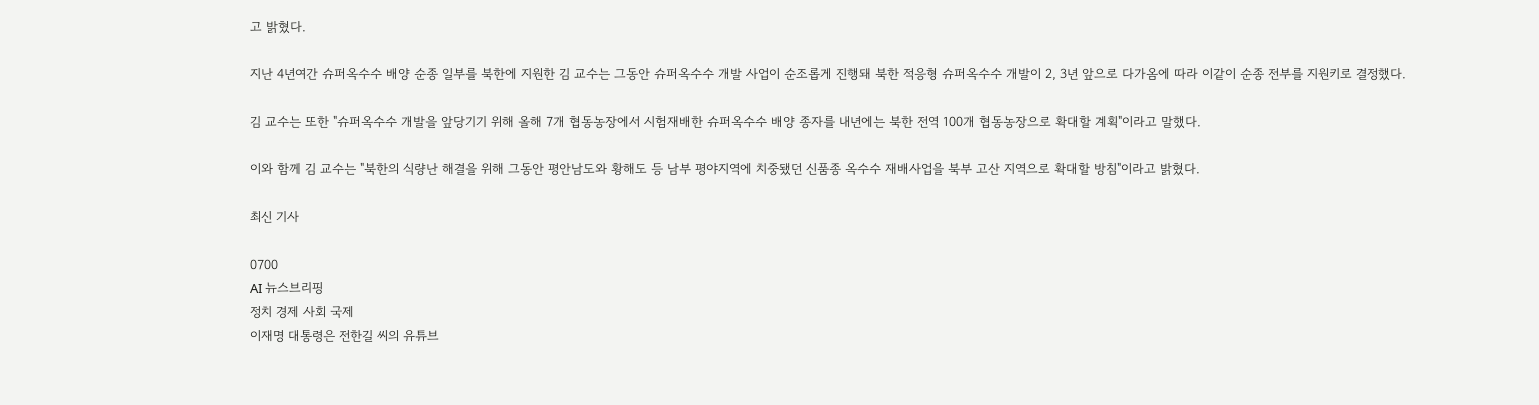고 밝혔다.

지난 4년여간 슈퍼옥수수 배양 순종 일부를 북한에 지원한 김 교수는 그동안 슈퍼옥수수 개발 사업이 순조롭게 진행돼 북한 적응형 슈퍼옥수수 개발이 2, 3년 앞으로 다가옴에 따라 이같이 순종 전부를 지원키로 결정했다.

김 교수는 또한 "슈퍼옥수수 개발을 앞당기기 위해 올해 7개 협동농장에서 시험재배한 슈퍼옥수수 배양 종자를 내년에는 북한 전역 100개 협동농장으로 확대할 계획"이라고 말했다.

이와 함께 김 교수는 "북한의 식량난 해결을 위해 그동안 평안남도와 황해도 등 남부 평야지역에 치중됐던 신품종 옥수수 재배사업을 북부 고산 지역으로 확대할 방침"이라고 밝혔다.

최신 기사

0700
AI 뉴스브리핑
정치 경제 사회 국제
이재명 대통령은 전한길 씨의 유튜브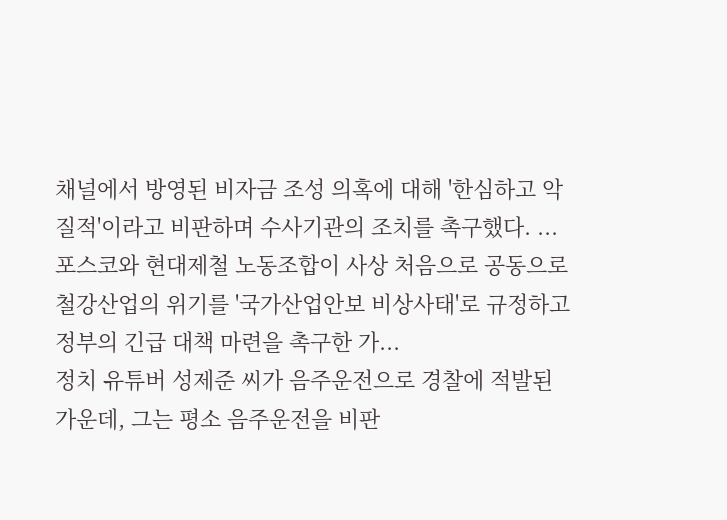채널에서 방영된 비자금 조성 의혹에 대해 '한심하고 악질적'이라고 비판하며 수사기관의 조치를 촉구했다. ...
포스코와 현대제철 노동조합이 사상 처음으로 공동으로 철강산업의 위기를 '국가산업안보 비상사태'로 규정하고 정부의 긴급 대책 마련을 촉구한 가...
정치 유튜버 성제준 씨가 음주운전으로 경찰에 적발된 가운데, 그는 평소 음주운전을 비판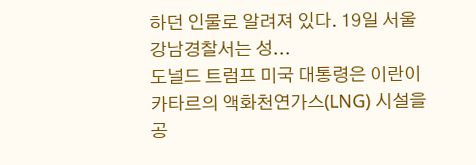하던 인물로 알려져 있다. 19일 서울 강남경찰서는 성...
도널드 트럼프 미국 대통령은 이란이 카타르의 액화천연가스(LNG) 시설을 공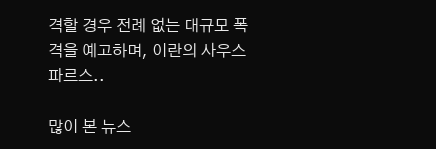격할 경우 전례 없는 대규모 폭격을 예고하며, 이란의 사우스파르스..

많이 본 뉴스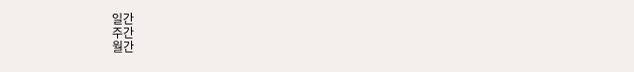일간
주간
월간